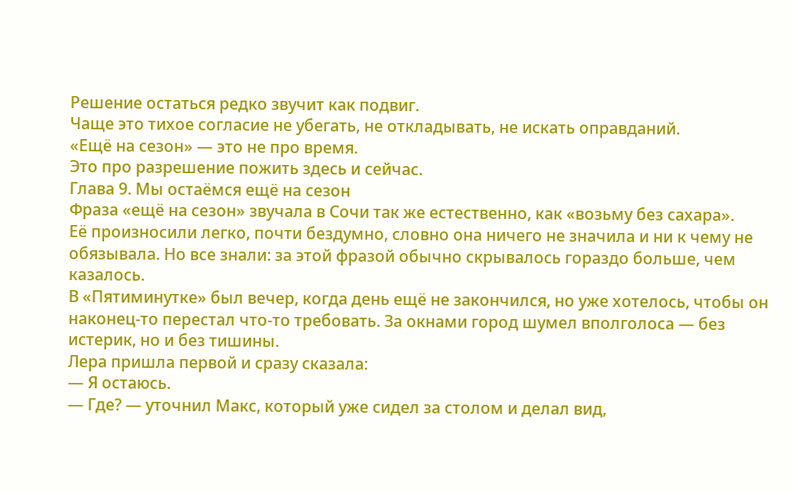Решение остаться редко звучит как подвиг.
Чаще это тихое согласие не убегать, не откладывать, не искать оправданий.
«Ещё на сезон» — это не про время.
Это про разрешение пожить здесь и сейчас.
Глава 9. Мы остаёмся ещё на сезон
Фраза «ещё на сезон» звучала в Сочи так же естественно, как «возьму без сахара».
Её произносили легко, почти бездумно, словно она ничего не значила и ни к чему не обязывала. Но все знали: за этой фразой обычно скрывалось гораздо больше, чем казалось.
В «Пятиминутке» был вечер, когда день ещё не закончился, но уже хотелось, чтобы он наконец-то перестал что-то требовать. За окнами город шумел вполголоса — без истерик, но и без тишины.
Лера пришла первой и сразу сказала:
— Я остаюсь.
— Где? — уточнил Макс, который уже сидел за столом и делал вид,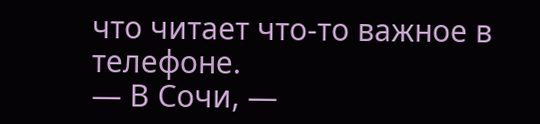что читает что-то важное в телефоне.
— В Сочи, —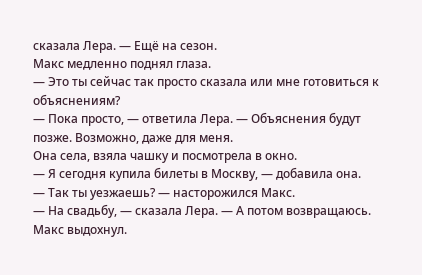сказала Лера. — Ещё на сезон.
Макс медленно поднял глаза.
— Это ты сейчас так просто сказала или мне готовиться к объяснениям?
— Пока просто, — ответила Лера. — Объяснения будут позже. Возможно, даже для меня.
Она села, взяла чашку и посмотрела в окно.
— Я сегодня купила билеты в Москву, — добавила она.
— Так ты уезжаешь? — насторожился Макс.
— На свадьбу, — сказала Лера. — А потом возвращаюсь.
Макс выдохнул.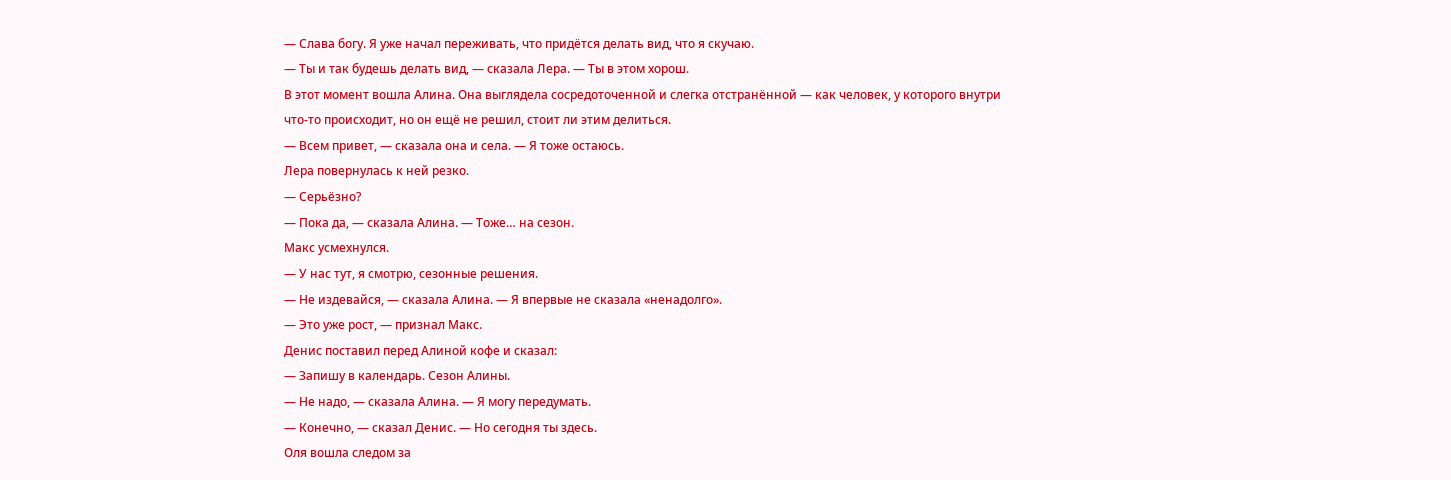— Слава богу. Я уже начал переживать, что придётся делать вид, что я скучаю.
— Ты и так будешь делать вид, — сказала Лера. — Ты в этом хорош.
В этот момент вошла Алина. Она выглядела сосредоточенной и слегка отстранённой — как человек, у которого внутри что-то происходит, но он ещё не решил, стоит ли этим делиться.
— Всем привет, — сказала она и села. — Я тоже остаюсь.
Лера повернулась к ней резко.
— Серьёзно?
— Пока да, — сказала Алина. — Тоже… на сезон.
Макс усмехнулся.
— У нас тут, я смотрю, сезонные решения.
— Не издевайся, — сказала Алина. — Я впервые не сказала «ненадолго».
— Это уже рост, — признал Макс.
Денис поставил перед Алиной кофе и сказал:
— Запишу в календарь. Сезон Алины.
— Не надо, — сказала Алина. — Я могу передумать.
— Конечно, — сказал Денис. — Но сегодня ты здесь.
Оля вошла следом за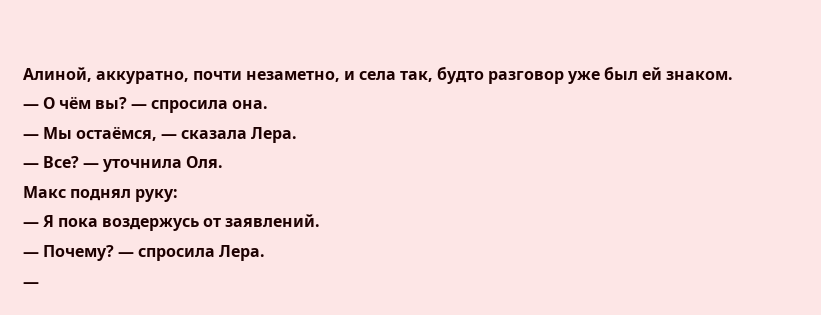Алиной, аккуратно, почти незаметно, и села так, будто разговор уже был ей знаком.
— О чём вы? — спросила она.
— Мы остаёмся, — сказала Лера.
— Все? — уточнила Оля.
Макс поднял руку:
— Я пока воздержусь от заявлений.
— Почему? — спросила Лера.
—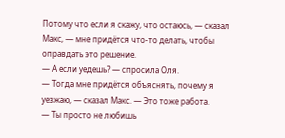Потому что если я скажу, что остаюсь, — сказал Макс, — мне придётся что-то делать, чтобы оправдать это решение.
— А если уедешь? — спросила Оля.
— Тогда мне придётся объяснять, почему я уезжаю, — сказал Макс. — Это тоже работа.
— Ты просто не любишь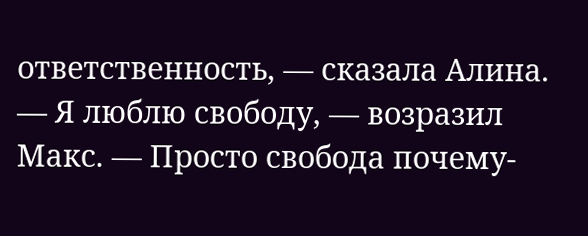ответственность, — сказала Алина.
— Я люблю свободу, — возразил Макс. — Просто свобода почему-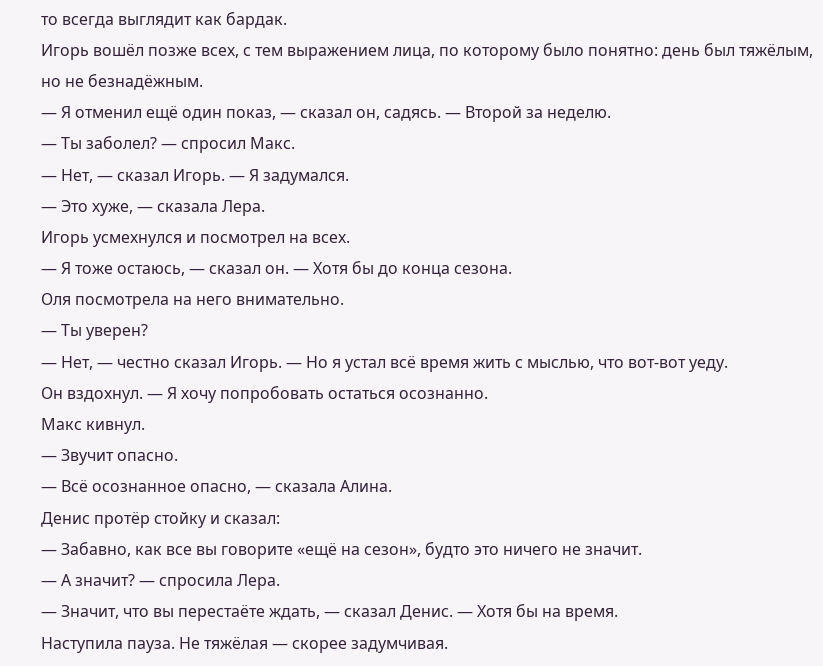то всегда выглядит как бардак.
Игорь вошёл позже всех, с тем выражением лица, по которому было понятно: день был тяжёлым, но не безнадёжным.
— Я отменил ещё один показ, — сказал он, садясь. — Второй за неделю.
— Ты заболел? — спросил Макс.
— Нет, — сказал Игорь. — Я задумался.
— Это хуже, — сказала Лера.
Игорь усмехнулся и посмотрел на всех.
— Я тоже остаюсь, — сказал он. — Хотя бы до конца сезона.
Оля посмотрела на него внимательно.
— Ты уверен?
— Нет, — честно сказал Игорь. — Но я устал всё время жить с мыслью, что вот-вот уеду.
Он вздохнул. — Я хочу попробовать остаться осознанно.
Макс кивнул.
— Звучит опасно.
— Всё осознанное опасно, — сказала Алина.
Денис протёр стойку и сказал:
— Забавно, как все вы говорите «ещё на сезон», будто это ничего не значит.
— А значит? — спросила Лера.
— Значит, что вы перестаёте ждать, — сказал Денис. — Хотя бы на время.
Наступила пауза. Не тяжёлая — скорее задумчивая.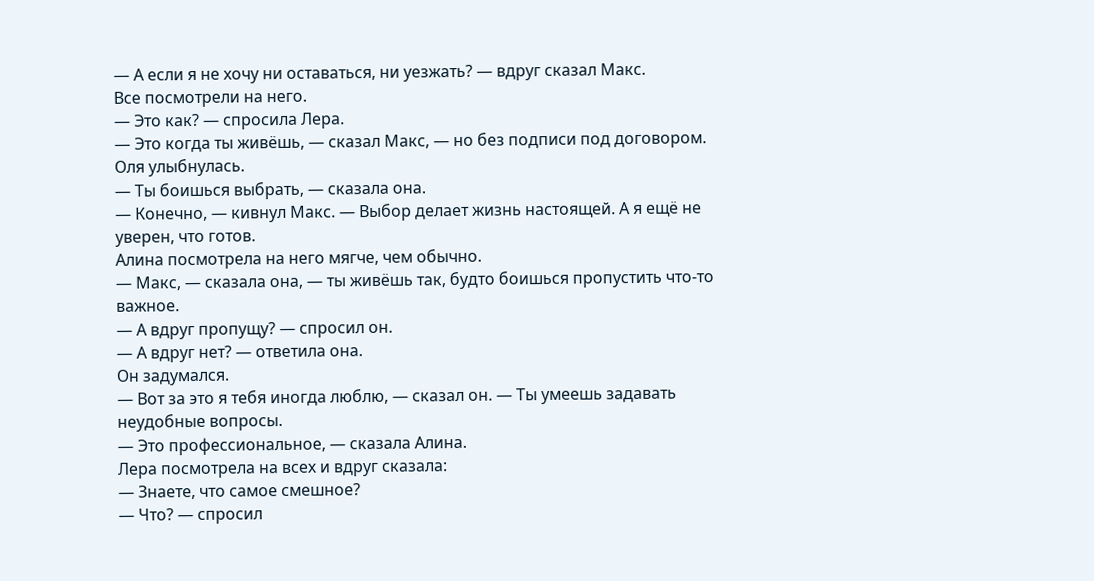— А если я не хочу ни оставаться, ни уезжать? — вдруг сказал Макс.
Все посмотрели на него.
— Это как? — спросила Лера.
— Это когда ты живёшь, — сказал Макс, — но без подписи под договором.
Оля улыбнулась.
— Ты боишься выбрать, — сказала она.
— Конечно, — кивнул Макс. — Выбор делает жизнь настоящей. А я ещё не уверен, что готов.
Алина посмотрела на него мягче, чем обычно.
— Макс, — сказала она, — ты живёшь так, будто боишься пропустить что-то важное.
— А вдруг пропущу? — спросил он.
— А вдруг нет? — ответила она.
Он задумался.
— Вот за это я тебя иногда люблю, — сказал он. — Ты умеешь задавать неудобные вопросы.
— Это профессиональное, — сказала Алина.
Лера посмотрела на всех и вдруг сказала:
— Знаете, что самое смешное?
— Что? — спросил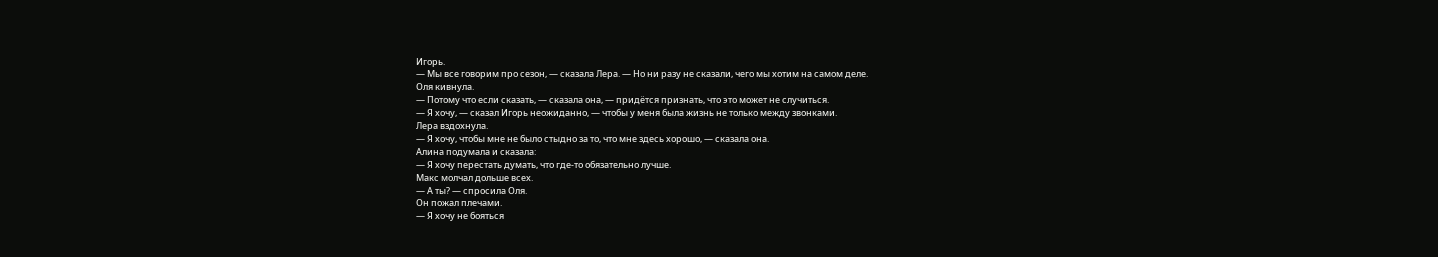Игорь.
— Мы все говорим про сезон, — сказала Лера. — Но ни разу не сказали, чего мы хотим на самом деле.
Оля кивнула.
— Потому что если сказать, — сказала она, — придётся признать, что это может не случиться.
— Я хочу, — сказал Игорь неожиданно, — чтобы у меня была жизнь не только между звонками.
Лера вздохнула.
— Я хочу, чтобы мне не было стыдно за то, что мне здесь хорошо, — сказала она.
Алина подумала и сказала:
— Я хочу перестать думать, что где-то обязательно лучше.
Макс молчал дольше всех.
— А ты? — спросила Оля.
Он пожал плечами.
— Я хочу не бояться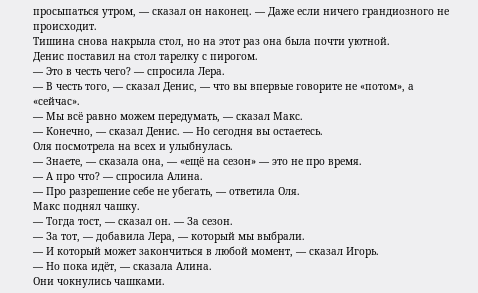просыпаться утром, — сказал он наконец. — Даже если ничего грандиозного не происходит.
Тишина снова накрыла стол, но на этот раз она была почти уютной.
Денис поставил на стол тарелку с пирогом.
— Это в честь чего? — спросила Лера.
— В честь того, — сказал Денис, — что вы впервые говорите не «потом», а «сейчас».
— Мы всё равно можем передумать, — сказал Макс.
— Конечно, — сказал Денис. — Но сегодня вы остаетесь.
Оля посмотрела на всех и улыбнулась.
— Знаете, — сказала она, — «ещё на сезон» — это не про время.
— А про что? — спросила Алина.
— Про разрешение себе не убегать, — ответила Оля.
Макс поднял чашку.
— Тогда тост, — сказал он. — За сезон.
— За тот, — добавила Лера, — который мы выбрали.
— И который может закончиться в любой момент, — сказал Игорь.
— Но пока идёт, — сказала Алина.
Они чокнулись чашками.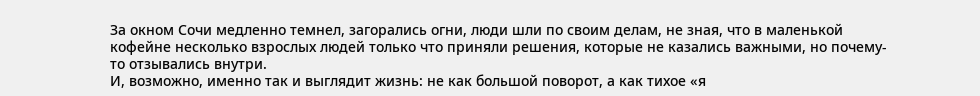За окном Сочи медленно темнел, загорались огни, люди шли по своим делам, не зная, что в маленькой кофейне несколько взрослых людей только что приняли решения, которые не казались важными, но почему-то отзывались внутри.
И, возможно, именно так и выглядит жизнь: не как большой поворот, а как тихое «я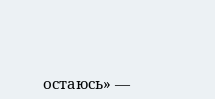остаюсь» —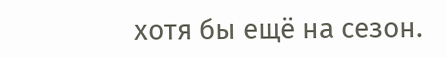хотя бы ещё на сезон.